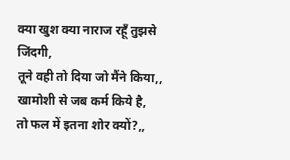क्या खुश क्या नाराज रहूँ तुझसे जिंदगी,
तूने वही तो दिया जो मैंने किया,,
खामोशी से जब कर्म किये है,
तो फल में इतना शोर क्यों?,,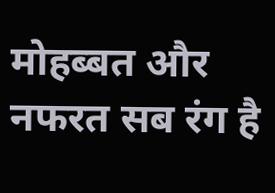मोहब्बत और नफरत सब रंग है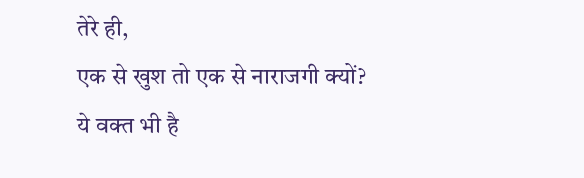तेरे ही,
एक से खुश तो एक से नाराजगी क्यों?
ये वक्त भी है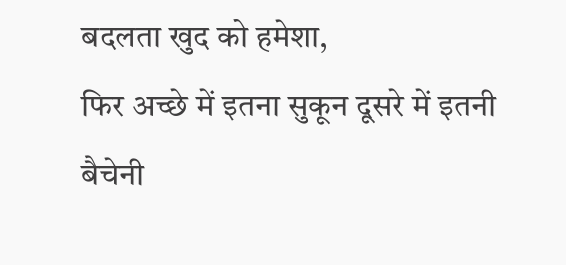बदलता खुद को हमेशा,
फिर अच्छे में इतना सुकून दूसरे में इतनी बैचेनी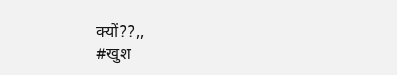क्यों??,,
#खुश